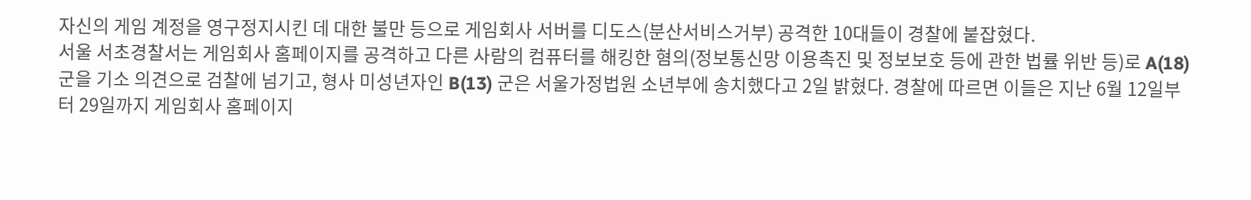자신의 게임 계정을 영구정지시킨 데 대한 불만 등으로 게임회사 서버를 디도스(분산서비스거부) 공격한 10대들이 경찰에 붙잡혔다.
서울 서초경찰서는 게임회사 홈페이지를 공격하고 다른 사람의 컴퓨터를 해킹한 혐의(정보통신망 이용촉진 및 정보보호 등에 관한 법률 위반 등)로 A(18) 군을 기소 의견으로 검찰에 넘기고, 형사 미성년자인 B(13) 군은 서울가정법원 소년부에 송치했다고 2일 밝혔다. 경찰에 따르면 이들은 지난 6월 12일부터 29일까지 게임회사 홈페이지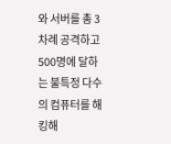와 서버를 총 3차례 공격하고 500명에 달하는 불특정 다수의 컴퓨터를 해킹해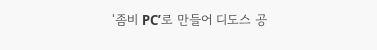‘좀비 PC’로 만들어 디도스 공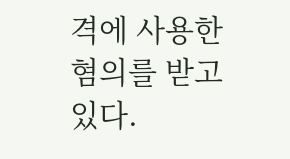격에 사용한 혐의를 받고 있다.